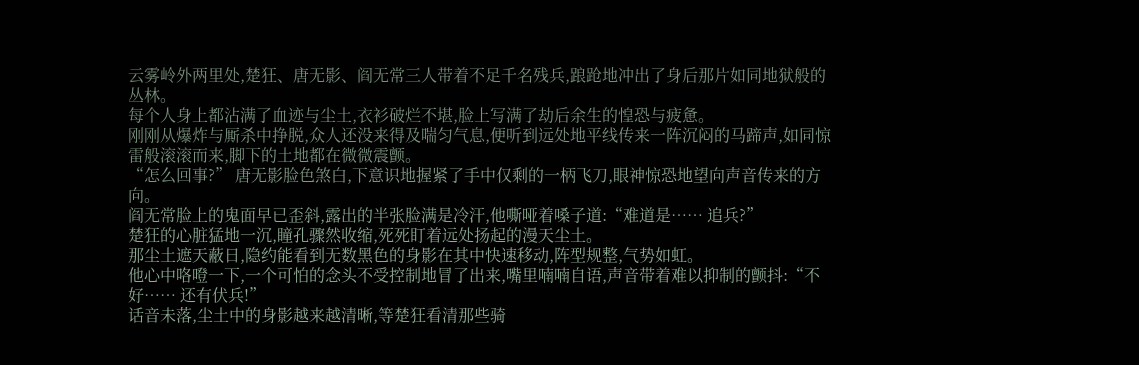云雾岭外两里处,楚狂、唐无影、阎无常三人带着不足千名残兵,踉跄地冲出了身后那片如同地狱般的丛林。
每个人身上都沾满了血迹与尘土,衣衫破烂不堪,脸上写满了劫后余生的惶恐与疲惫。
刚刚从爆炸与厮杀中挣脱,众人还没来得及喘匀气息,便听到远处地平线传来一阵沉闷的马蹄声,如同惊雷般滚滚而来,脚下的土地都在微微震颤。
“怎么回事?” 唐无影脸色煞白,下意识地握紧了手中仅剩的一柄飞刀,眼神惊恐地望向声音传来的方向。
阎无常脸上的鬼面早已歪斜,露出的半张脸满是冷汗,他嘶哑着嗓子道:“难道是…… 追兵?”
楚狂的心脏猛地一沉,瞳孔骤然收缩,死死盯着远处扬起的漫天尘土。
那尘土遮天蔽日,隐约能看到无数黑色的身影在其中快速移动,阵型规整,气势如虹。
他心中咯噔一下,一个可怕的念头不受控制地冒了出来,嘴里喃喃自语,声音带着难以抑制的颤抖:“不好…… 还有伏兵!”
话音未落,尘土中的身影越来越清晰,等楚狂看清那些骑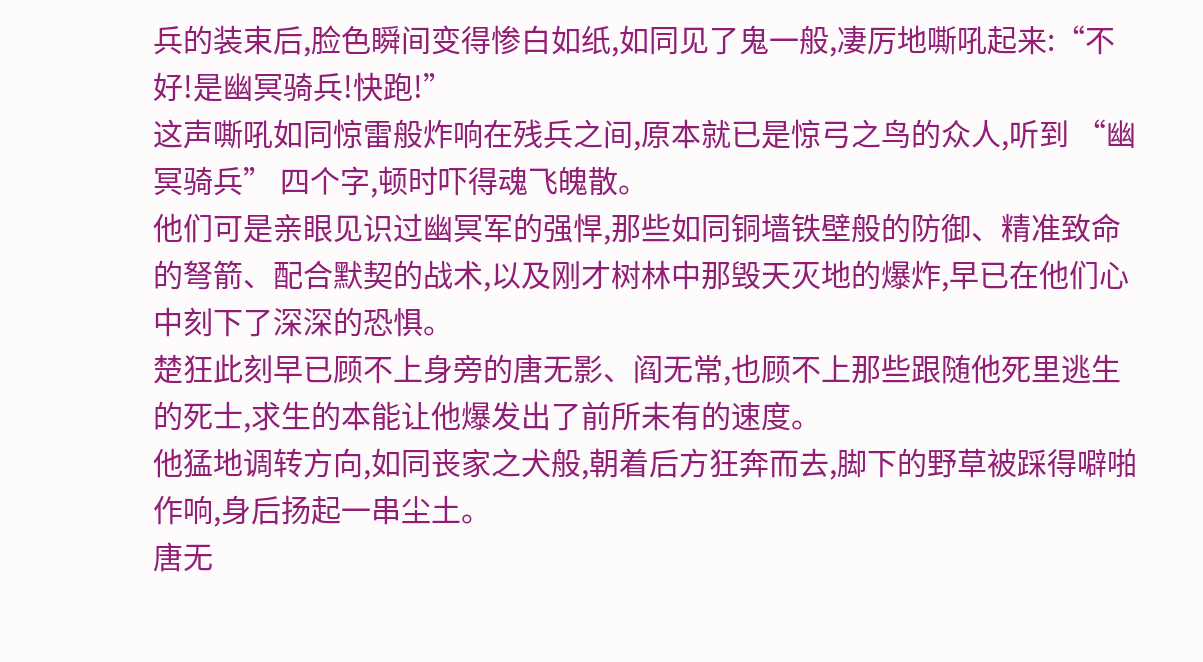兵的装束后,脸色瞬间变得惨白如纸,如同见了鬼一般,凄厉地嘶吼起来:“不好!是幽冥骑兵!快跑!”
这声嘶吼如同惊雷般炸响在残兵之间,原本就已是惊弓之鸟的众人,听到 “幽冥骑兵” 四个字,顿时吓得魂飞魄散。
他们可是亲眼见识过幽冥军的强悍,那些如同铜墙铁壁般的防御、精准致命的弩箭、配合默契的战术,以及刚才树林中那毁天灭地的爆炸,早已在他们心中刻下了深深的恐惧。
楚狂此刻早已顾不上身旁的唐无影、阎无常,也顾不上那些跟随他死里逃生的死士,求生的本能让他爆发出了前所未有的速度。
他猛地调转方向,如同丧家之犬般,朝着后方狂奔而去,脚下的野草被踩得噼啪作响,身后扬起一串尘土。
唐无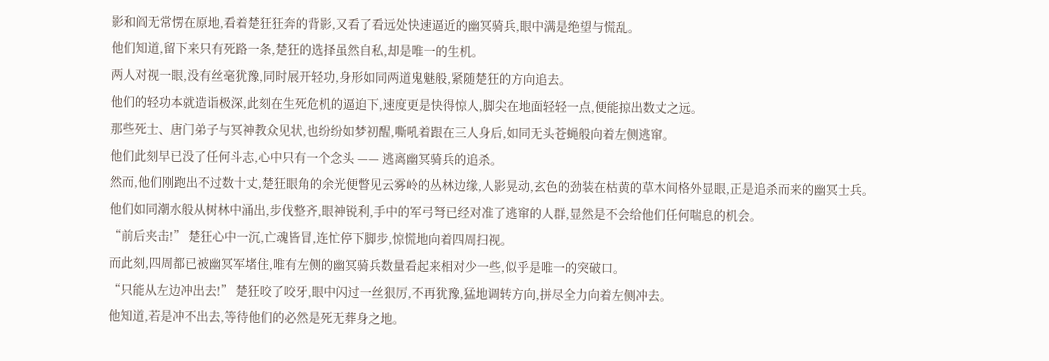影和阎无常愣在原地,看着楚狂狂奔的背影,又看了看远处快速逼近的幽冥骑兵,眼中满是绝望与慌乱。
他们知道,留下来只有死路一条,楚狂的选择虽然自私,却是唯一的生机。
两人对视一眼,没有丝毫犹豫,同时展开轻功,身形如同两道鬼魅般,紧随楚狂的方向追去。
他们的轻功本就造诣极深,此刻在生死危机的逼迫下,速度更是快得惊人,脚尖在地面轻轻一点,便能掠出数丈之远。
那些死士、唐门弟子与冥神教众见状,也纷纷如梦初醒,嘶吼着跟在三人身后,如同无头苍蝇般向着左侧逃窜。
他们此刻早已没了任何斗志,心中只有一个念头 —— 逃离幽冥骑兵的追杀。
然而,他们刚跑出不过数十丈,楚狂眼角的余光便瞥见云雾岭的丛林边缘,人影晃动,玄色的劲装在枯黄的草木间格外显眼,正是追杀而来的幽冥士兵。
他们如同潮水般从树林中涌出,步伐整齐,眼神锐利,手中的军弓弩已经对准了逃窜的人群,显然是不会给他们任何喘息的机会。
“前后夹击!” 楚狂心中一沉,亡魂皆冒,连忙停下脚步,惊慌地向着四周扫视。
而此刻,四周都已被幽冥军堵住,唯有左侧的幽冥骑兵数量看起来相对少一些,似乎是唯一的突破口。
“只能从左边冲出去!” 楚狂咬了咬牙,眼中闪过一丝狠厉,不再犹豫,猛地调转方向,拼尽全力向着左侧冲去。
他知道,若是冲不出去,等待他们的必然是死无葬身之地。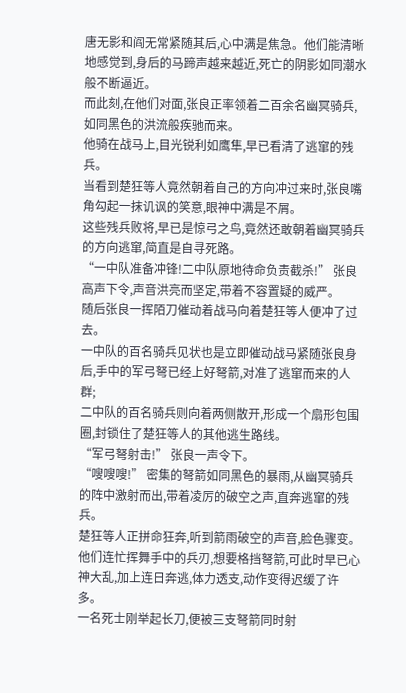唐无影和阎无常紧随其后,心中满是焦急。他们能清晰地感觉到,身后的马蹄声越来越近,死亡的阴影如同潮水般不断逼近。
而此刻,在他们对面,张良正率领着二百余名幽冥骑兵,如同黑色的洪流般疾驰而来。
他骑在战马上,目光锐利如鹰隼,早已看清了逃窜的残兵。
当看到楚狂等人竟然朝着自己的方向冲过来时,张良嘴角勾起一抹讥讽的笑意,眼神中满是不屑。
这些残兵败将,早已是惊弓之鸟,竟然还敢朝着幽冥骑兵的方向逃窜,简直是自寻死路。
“一中队准备冲锋!二中队原地待命负责截杀!” 张良高声下令,声音洪亮而坚定,带着不容置疑的威严。
随后张良一挥陌刀催动着战马向着楚狂等人便冲了过去。
一中队的百名骑兵见状也是立即催动战马紧随张良身后,手中的军弓弩已经上好弩箭,对准了逃窜而来的人群;
二中队的百名骑兵则向着两侧散开,形成一个扇形包围圈,封锁住了楚狂等人的其他逃生路线。
“军弓弩射击!” 张良一声令下。
“嗖嗖嗖!” 密集的弩箭如同黑色的暴雨,从幽冥骑兵的阵中激射而出,带着凌厉的破空之声,直奔逃窜的残兵。
楚狂等人正拼命狂奔,听到箭雨破空的声音,脸色骤变。
他们连忙挥舞手中的兵刃,想要格挡弩箭,可此时早已心神大乱,加上连日奔逃,体力透支,动作变得迟缓了许多。
一名死士刚举起长刀,便被三支弩箭同时射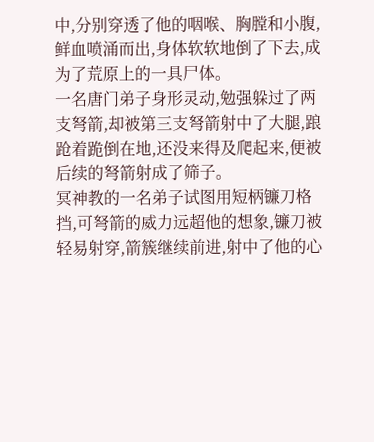中,分别穿透了他的咽喉、胸膛和小腹,鲜血喷涌而出,身体软软地倒了下去,成为了荒原上的一具尸体。
一名唐门弟子身形灵动,勉强躲过了两支弩箭,却被第三支弩箭射中了大腿,踉跄着跪倒在地,还没来得及爬起来,便被后续的弩箭射成了筛子。
冥神教的一名弟子试图用短柄镰刀格挡,可弩箭的威力远超他的想象,镰刀被轻易射穿,箭簇继续前进,射中了他的心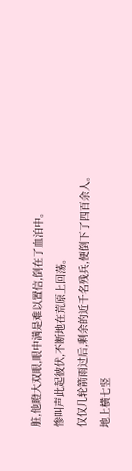脏,他瞪大双眼,眼中满是难以置信,倒在了血泊中。
惨叫声此起彼伏,不断地在荒原上回荡。
仅仅几轮箭雨过后,剩余的近千名残兵,便倒下了四百余人。
地上横七竖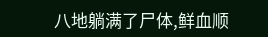八地躺满了尸体,鲜血顺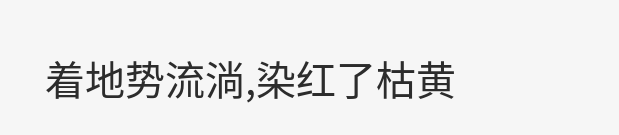着地势流淌,染红了枯黄